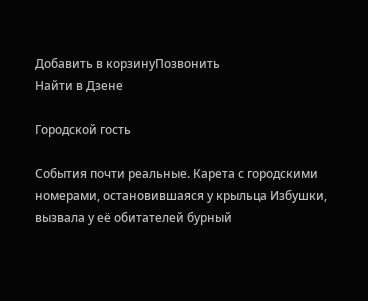Добавить в корзинуПозвонить
Найти в Дзене

Городской гость

События почти реальные. Карета с городскими номерами, остановившаяся у крыльца Избушки, вызвала у её обитателей бурный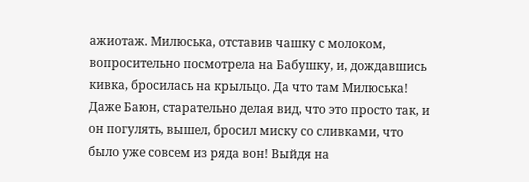ажиотаж. Милюська, отставив чашку с молоком, вопросительно посмотрела на Бабушку, и, дождавшись кивка, бросилась на крыльцо. Да что там Милюська! Даже Баюн, старательно делая вид, что это просто так, и он погулять, вышел, бросил миску со сливками, что было уже совсем из ряда вон! Выйдя на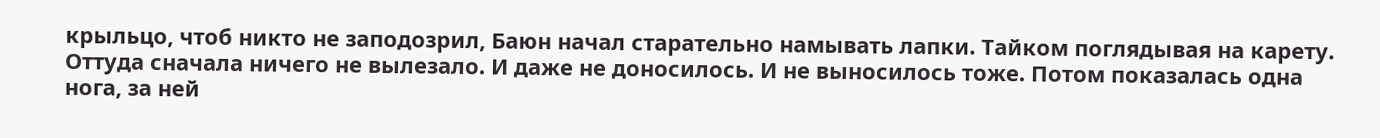крыльцо, чтоб никто не заподозрил, Баюн начал старательно намывать лапки. Тайком поглядывая на карету. Оттуда сначала ничего не вылезало. И даже не доносилось. И не выносилось тоже. Потом показалась одна нога, за ней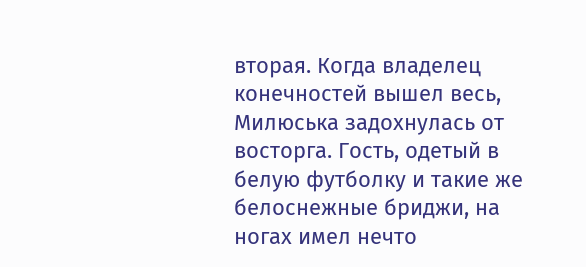вторая. Когда владелец конечностей вышел весь, Милюська задохнулась от восторга. Гость, одетый в белую футболку и такие же белоснежные бриджи, на ногах имел нечто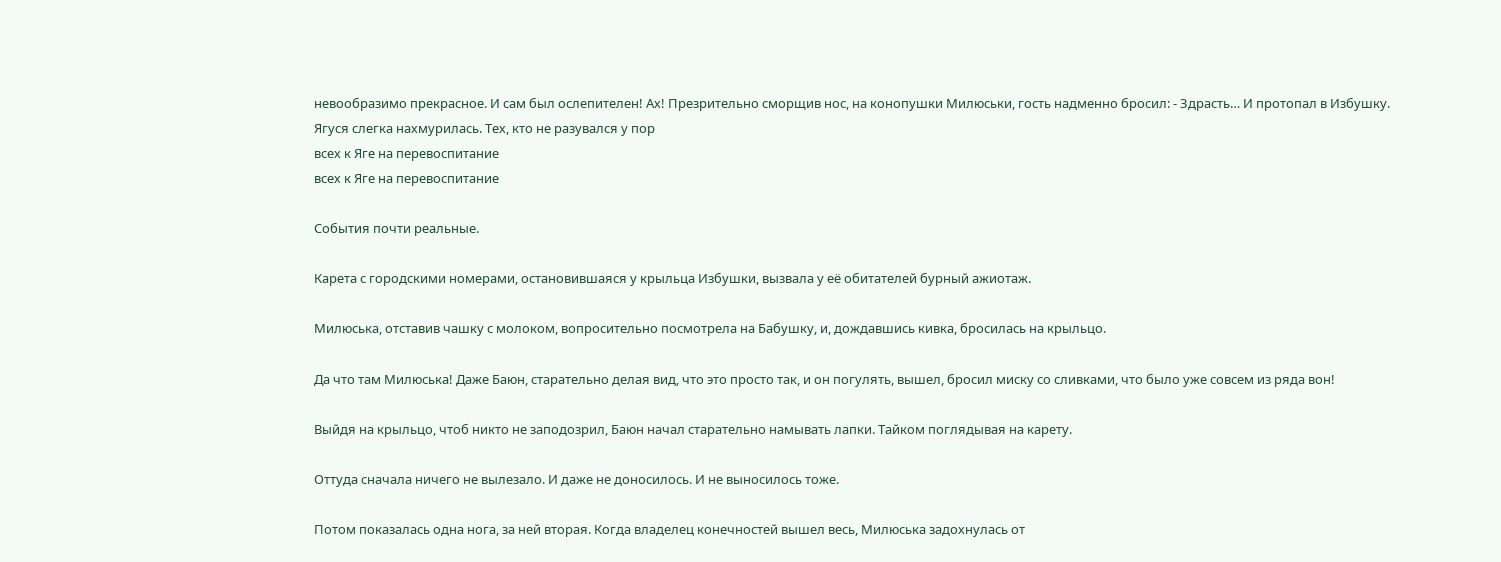невообразимо прекрасное. И сам был ослепителен! Ах! Презрительно сморщив нос, на конопушки Милюськи, гость надменно бросил: - Здрасть… И протопал в Избушку. Ягуся слегка нахмурилась. Тех, кто не разувался у пор
всех к Яге на перевоспитание
всех к Яге на перевоспитание

События почти реальные.

Карета с городскими номерами, остановившаяся у крыльца Избушки, вызвала у её обитателей бурный ажиотаж.

Милюська, отставив чашку с молоком, вопросительно посмотрела на Бабушку, и, дождавшись кивка, бросилась на крыльцо.

Да что там Милюська! Даже Баюн, старательно делая вид, что это просто так, и он погулять, вышел, бросил миску со сливками, что было уже совсем из ряда вон!

Выйдя на крыльцо, чтоб никто не заподозрил, Баюн начал старательно намывать лапки. Тайком поглядывая на карету.

Оттуда сначала ничего не вылезало. И даже не доносилось. И не выносилось тоже.

Потом показалась одна нога, за ней вторая. Когда владелец конечностей вышел весь, Милюська задохнулась от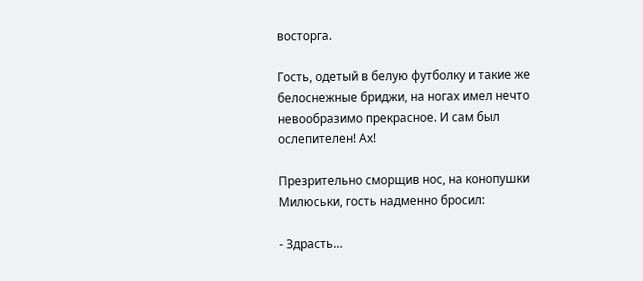восторга.

Гость, одетый в белую футболку и такие же белоснежные бриджи, на ногах имел нечто невообразимо прекрасное. И сам был ослепителен! Ах!

Презрительно сморщив нос, на конопушки Милюськи, гость надменно бросил:

- Здрасть…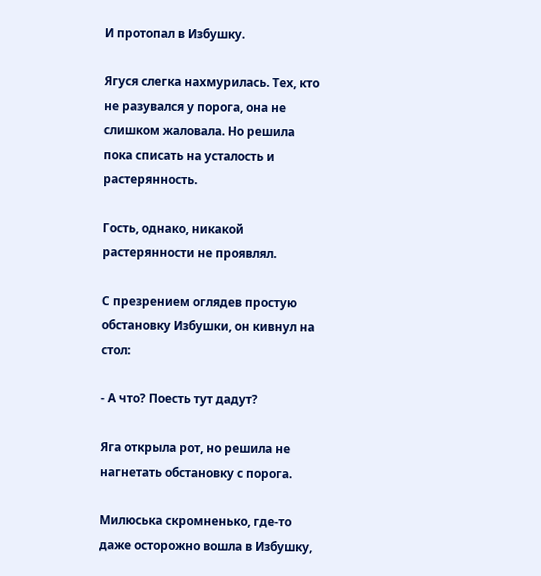И протопал в Избушку.

Ягуся слегка нахмурилась. Тех, кто не разувался у порога, она не слишком жаловала. Но решила пока списать на усталость и растерянность.

Гость, однако, никакой растерянности не проявлял.

С презрением оглядев простую обстановку Избушки, он кивнул на стол:

- А что? Поесть тут дадут?

Яга открыла рот, но решила не нагнетать обстановку с порога.

Милюська скромненько, где-то даже осторожно вошла в Избушку,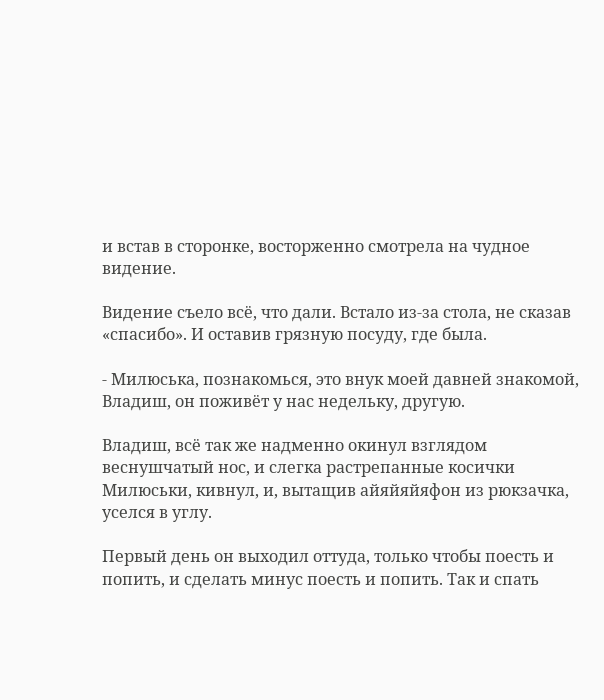и встав в сторонке, восторженно смотрела на чудное видение.

Видение съело всё, что дали. Встало из-за стола, не сказав «спасибо». И оставив грязную посуду, где была.

- Милюська, познакомься, это внук моей давней знакомой, Владиш, он поживёт у нас недельку, другую.

Владиш, всё так же надменно окинул взглядом веснушчатый нос, и слегка растрепанные косички Милюськи, кивнул, и, вытащив айяйяйяфон из рюкзачка, уселся в углу.

Первый день он выходил оттуда, только чтобы поесть и попить, и сделать минус поесть и попить. Так и спать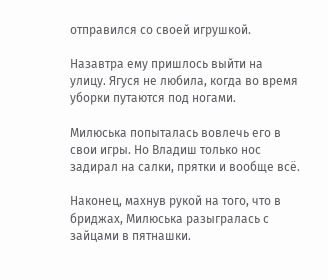отправился со своей игрушкой.

Назавтра ему пришлось выйти на улицу. Ягуся не любила, когда во время уборки путаются под ногами.

Милюська попыталась вовлечь его в свои игры. Но Владиш только нос задирал на салки, прятки и вообще всё.

Наконец, махнув рукой на того, что в бриджах, Милюська разыгралась с зайцами в пятнашки.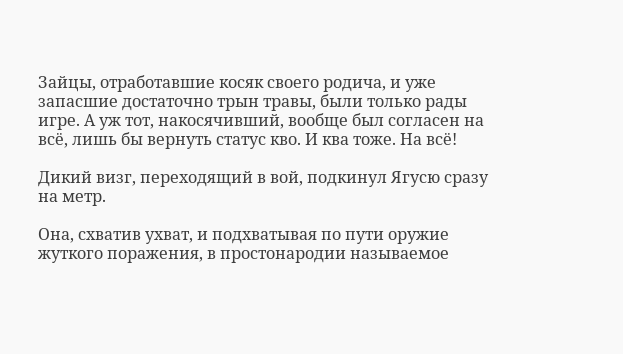Зайцы, отработавшие косяк своего родича, и уже запасшие достаточно трын травы, были только рады игре. А уж тот, накосячивший, вообще был согласен на всё, лишь бы вернуть статус кво. И ква тоже. На всё!

Дикий визг, переходящий в вой, подкинул Ягусю сразу на метр.

Она, схватив ухват, и подхватывая по пути оружие жуткого поражения, в простонародии называемое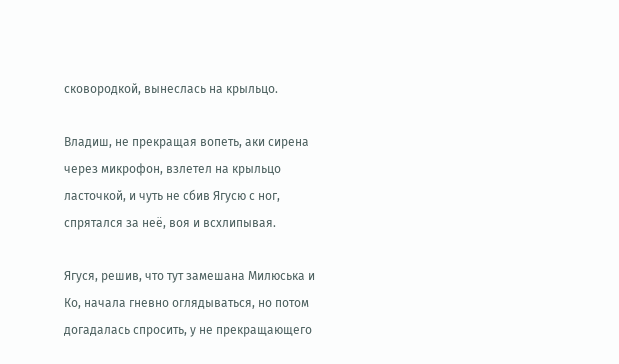сковородкой, вынеслась на крыльцо.

Владиш, не прекращая вопеть, аки сирена через микрофон, взлетел на крыльцо ласточкой, и чуть не сбив Ягусю с ног, спрятался за неё, воя и всхлипывая.

Ягуся, решив, что тут замешана Милюська и Ко, начала гневно оглядываться, но потом догадалась спросить, у не прекращающего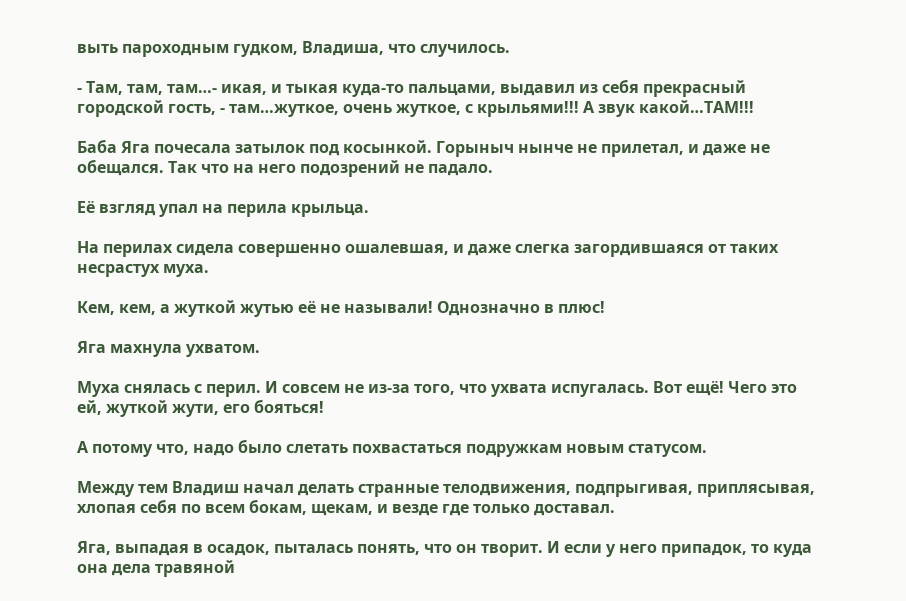выть пароходным гудком, Владиша, что случилось.

- Там, там, там…- икая, и тыкая куда-то пальцами, выдавил из себя прекрасный городской гость, - там…жуткое, очень жуткое, с крыльями!!! А звук какой…ТАМ!!!

Баба Яга почесала затылок под косынкой. Горыныч нынче не прилетал, и даже не обещался. Так что на него подозрений не падало.

Её взгляд упал на перила крыльца.

На перилах сидела совершенно ошалевшая, и даже слегка загордившаяся от таких несрастух муха.

Кем, кем, а жуткой жутью её не называли! Однозначно в плюс!

Яга махнула ухватом.

Муха снялась с перил. И совсем не из-за того, что ухвата испугалась. Вот ещё! Чего это ей, жуткой жути, его бояться!

А потому что, надо было слетать похвастаться подружкам новым статусом.

Между тем Владиш начал делать странные телодвижения, подпрыгивая, приплясывая, хлопая себя по всем бокам, щекам, и везде где только доставал.

Яга, выпадая в осадок, пыталась понять, что он творит. И если у него припадок, то куда она дела травяной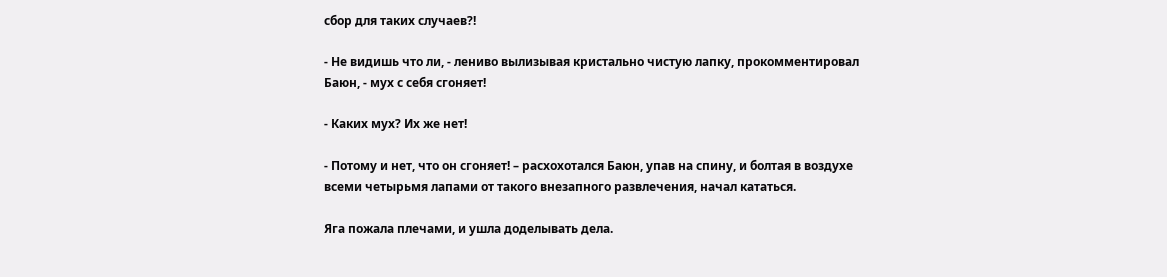сбор для таких случаев?!

- Не видишь что ли, - лениво вылизывая кристально чистую лапку, прокомментировал Баюн, - мух с себя сгоняет!

- Каких мух? Их же нет!

- Потому и нет, что он сгоняет! – расхохотался Баюн, упав на спину, и болтая в воздухе всеми четырьмя лапами от такого внезапного развлечения, начал кататься.

Яга пожала плечами, и ушла доделывать дела.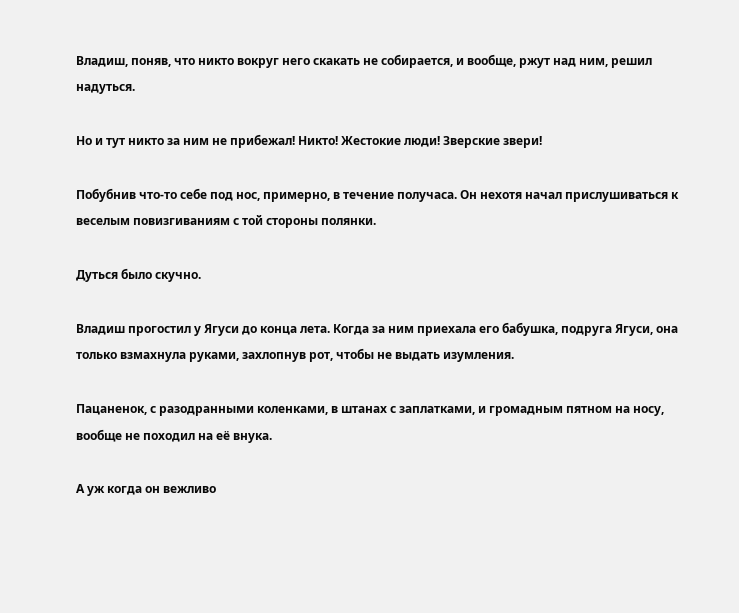Владиш, поняв, что никто вокруг него скакать не собирается, и вообще, ржут над ним, решил надуться.

Но и тут никто за ним не прибежал! Никто! Жестокие люди! Зверские звери!

Побубнив что-то себе под нос, примерно, в течение получаса. Он нехотя начал прислушиваться к веселым повизгиваниям с той стороны полянки.

Дуться было скучно.

Владиш прогостил у Ягуси до конца лета. Когда за ним приехала его бабушка, подруга Ягуси, она только взмахнула руками, захлопнув рот, чтобы не выдать изумления.

Пацаненок, с разодранными коленками, в штанах с заплатками, и громадным пятном на носу, вообще не походил на её внука.

А уж когда он вежливо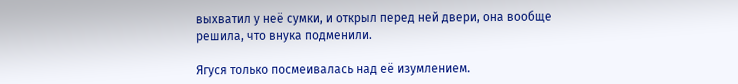выхватил у неё сумки, и открыл перед ней двери, она вообще решила, что внука подменили.

Ягуся только посмеивалась над её изумлением.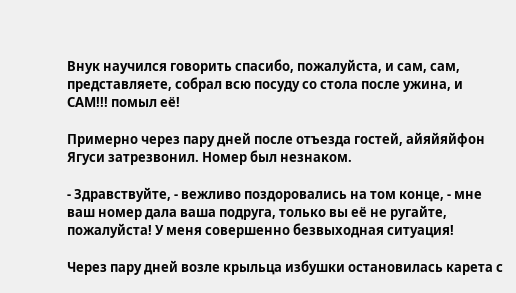Внук научился говорить спасибо, пожалуйста, и сам, сам, представляете, собрал всю посуду со стола после ужина, и САМ!!! помыл её!

Примерно через пару дней после отъезда гостей, айяйяйфон Ягуси затрезвонил. Номер был незнаком.

- Здравствуйте, - вежливо поздоровались на том конце, - мне ваш номер дала ваша подруга, только вы её не ругайте, пожалуйста! У меня совершенно безвыходная ситуация!

Через пару дней возле крыльца избушки остановилась карета с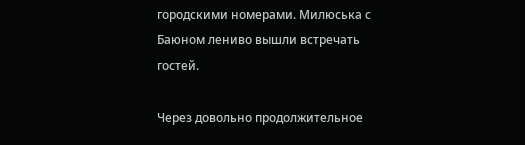городскими номерами. Милюська с Баюном лениво вышли встречать гостей.

Через довольно продолжительное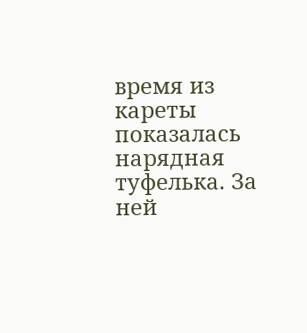время из кареты показалась нарядная туфелька. За ней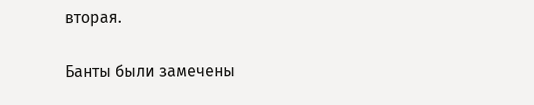вторая.

Банты были замечены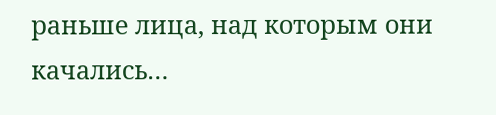раньше лица, над которым они качались…